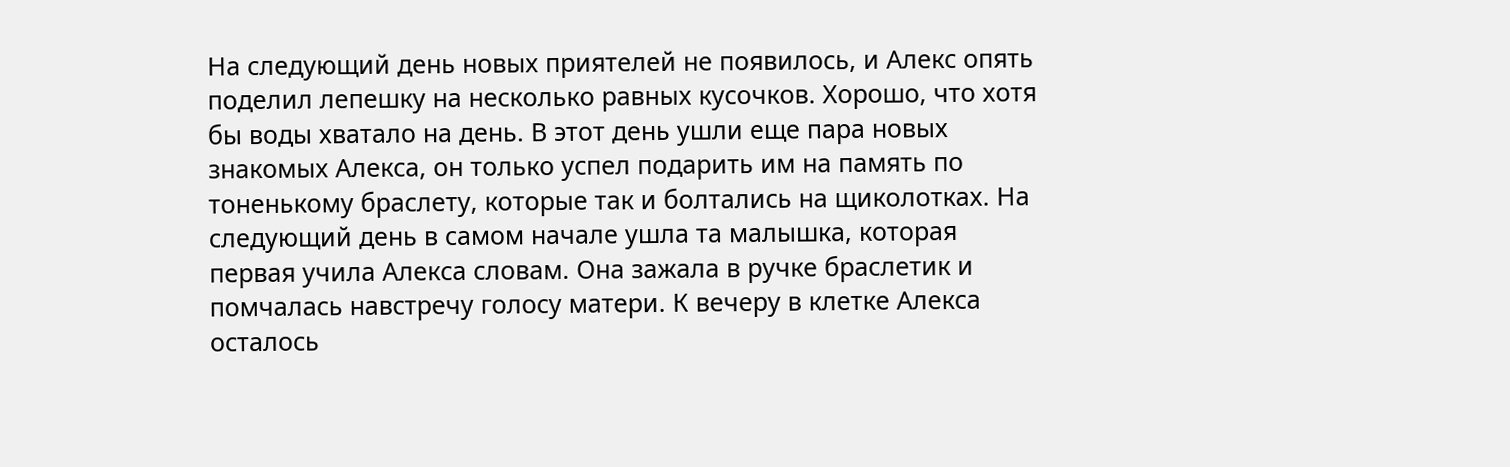На следующий день новых приятелей не появилось, и Алекс опять поделил лепешку на несколько равных кусочков. Хорошо, что хотя бы воды хватало на день. В этот день ушли еще пара новых знакомых Алекса, он только успел подарить им на память по тоненькому браслету, которые так и болтались на щиколотках. На следующий день в самом начале ушла та малышка, которая первая учила Алекса словам. Она зажала в ручке браслетик и помчалась навстречу голосу матери. К вечеру в клетке Алекса осталось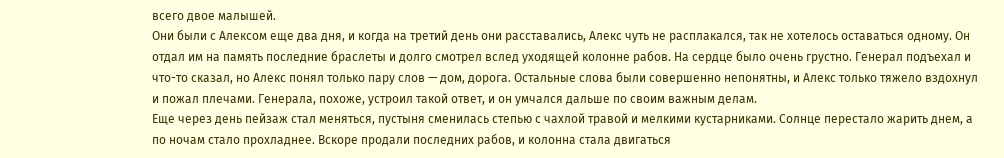всего двое малышей.
Они были с Алексом еще два дня, и когда на третий день они расставались, Алекс чуть не расплакался, так не хотелось оставаться одному. Он отдал им на память последние браслеты и долго смотрел вслед уходящей колонне рабов. На сердце было очень грустно. Генерал подъехал и что-то сказал, но Алекс понял только пару слов — дом, дорога. Остальные слова были совершенно непонятны, и Алекс только тяжело вздохнул и пожал плечами. Генерала, похоже, устроил такой ответ, и он умчался дальше по своим важным делам.
Еще через день пейзаж стал меняться, пустыня сменилась степью с чахлой травой и мелкими кустарниками. Солнце перестало жарить днем, а по ночам стало прохладнее. Вскоре продали последних рабов, и колонна стала двигаться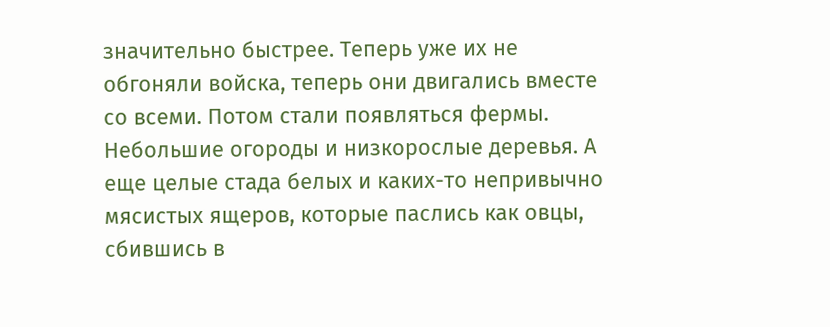значительно быстрее. Теперь уже их не обгоняли войска, теперь они двигались вместе со всеми. Потом стали появляться фермы. Небольшие огороды и низкорослые деревья. А еще целые стада белых и каких-то непривычно мясистых ящеров, которые паслись как овцы, сбившись в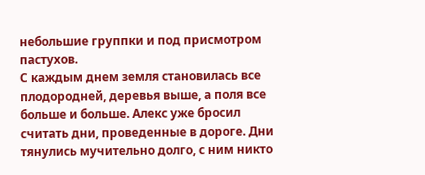небольшие группки и под присмотром пастухов.
С каждым днем земля становилась все плодородней, деревья выше, а поля все больше и больше. Алекс уже бросил считать дни, проведенные в дороге. Дни тянулись мучительно долго, с ним никто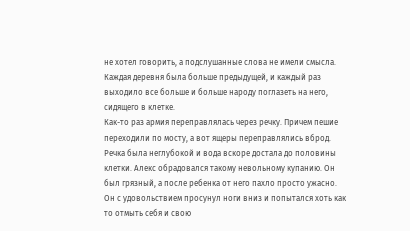не хотел говорить, а подслушанные слова не имели смысла. Каждая деревня была больше предыдущей, и каждый раз выходило все больше и больше народу поглазеть на него, сидящего в клетке.
Как-то раз армия переправлялась через речку. Причем пешие переходили по мосту, а вот ящеры переправлялись вброд. Речка была неглубокой и вода вскоре достала до половины клетки. Алекс обрадовался такому невольному купанию. Он был грязный, а после ребенка от него пахло просто ужасно. Он с удовольствием просунул ноги вниз и попытался хоть как то отмыть себя и свою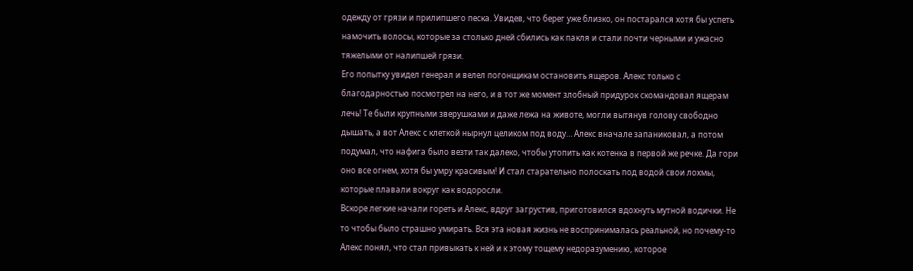одежду от грязи и прилипшего песка. Увидев, что берег уже близко, он постарался хотя бы успеть намочить волосы, которые за столько дней сбились как пакля и стали почти черными и ужасно тяжелыми от налипшей грязи.
Его попытку увидел генерал и велел погонщикам остановить ящеров. Алекс только с благодарностью посмотрел на него, и в тот же момент злобный придурок скомандовал ящерам лечь! Те были крупными зверушками и даже лежа на животе, могли вытянув голову свободно дышать, а вот Алекс с клеткой нырнул целиком под воду… Алекс вначале запаниковал, а потом подумал, что нафига было везти так далеко, чтобы утопить как котенка в первой же речке. Да гори оно все огнем, хотя бы умру красивым! И стал старательно полоскать под водой свои лохмы, которые плавали вокруг как водоросли.
Вскоре легкие начали гореть и Алекс, вдруг загрустив, приготовился вдохнуть мутной водички. Не то чтобы было страшно умирать. Вся эта новая жизнь не воспринималась реальной, но почему-то Алекс понял, что стал привыкать к ней и к этому тощему недоразумению, которое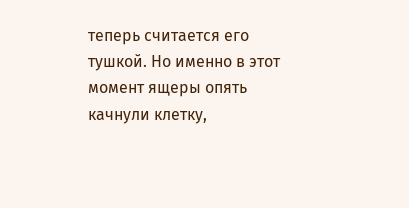теперь считается его тушкой. Но именно в этот момент ящеры опять качнули клетку,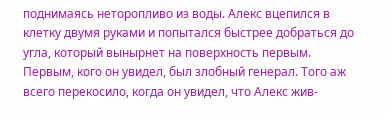поднимаясь неторопливо из воды. Алекс вцепился в клетку двумя руками и попытался быстрее добраться до угла, который вынырнет на поверхность первым.
Первым, кого он увидел, был злобный генерал. Того аж всего перекосило, когда он увидел, что Алекс жив-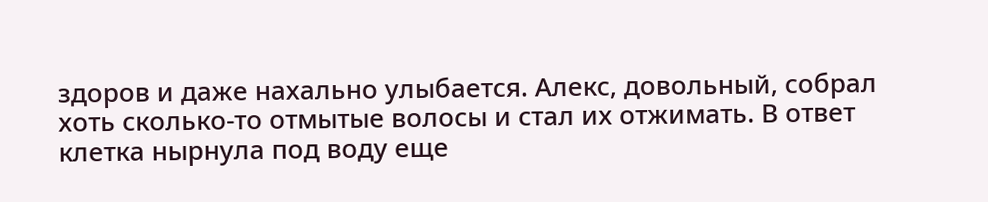здоров и даже нахально улыбается. Алекс, довольный, собрал хоть сколько-то отмытые волосы и стал их отжимать. В ответ клетка нырнула под воду еще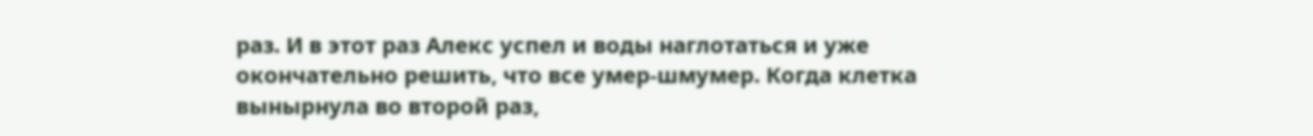раз. И в этот раз Алекс успел и воды наглотаться и уже окончательно решить, что все умер-шмумер. Когда клетка вынырнула во второй раз,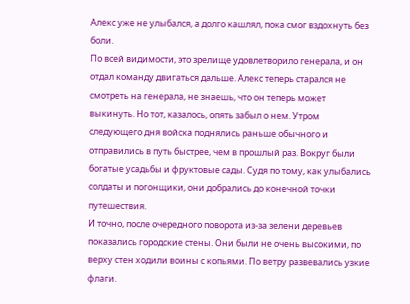Алекс уже не улыбался, а долго кашлял, пока смог вздохнуть без боли.
По всей видимости, это зрелище удовлетворило генерала, и он отдал команду двигаться дальше. Алекс теперь старался не смотреть на генерала, не знаешь, что он теперь может выкинуть. Но тот, казалось, опять забыл о нем. Утром следующего дня войска поднялись раньше обычного и отправились в путь быстрее, чем в прошлый раз. Вокруг были богатые усадьбы и фруктовые сады. Судя по тому, как улыбались солдаты и погонщики, они добрались до конечной точки путешествия.
И точно, после очередного поворота из-за зелени деревьев показались городские стены. Они были не очень высокими, по верху стен ходили воины с копьями. По ветру развевались узкие флаги.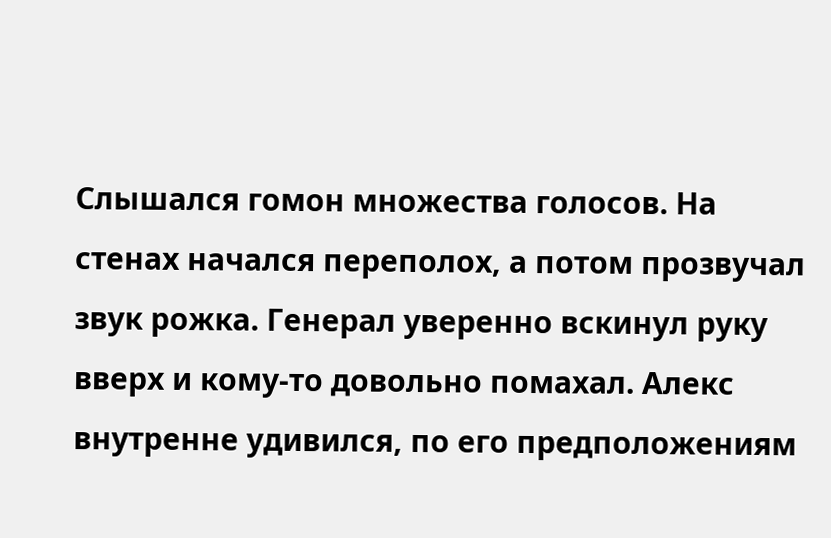Слышался гомон множества голосов. На стенах начался переполох, а потом прозвучал звук рожка. Генерал уверенно вскинул руку вверх и кому-то довольно помахал. Алекс внутренне удивился, по его предположениям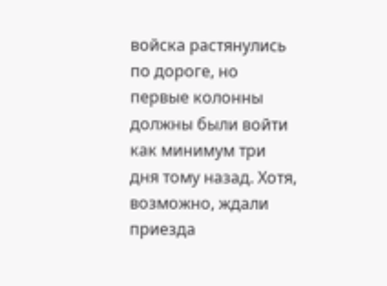войска растянулись по дороге, но первые колонны должны были войти как минимум три дня тому назад. Хотя, возможно, ждали приезда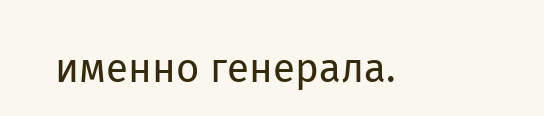именно генерала.